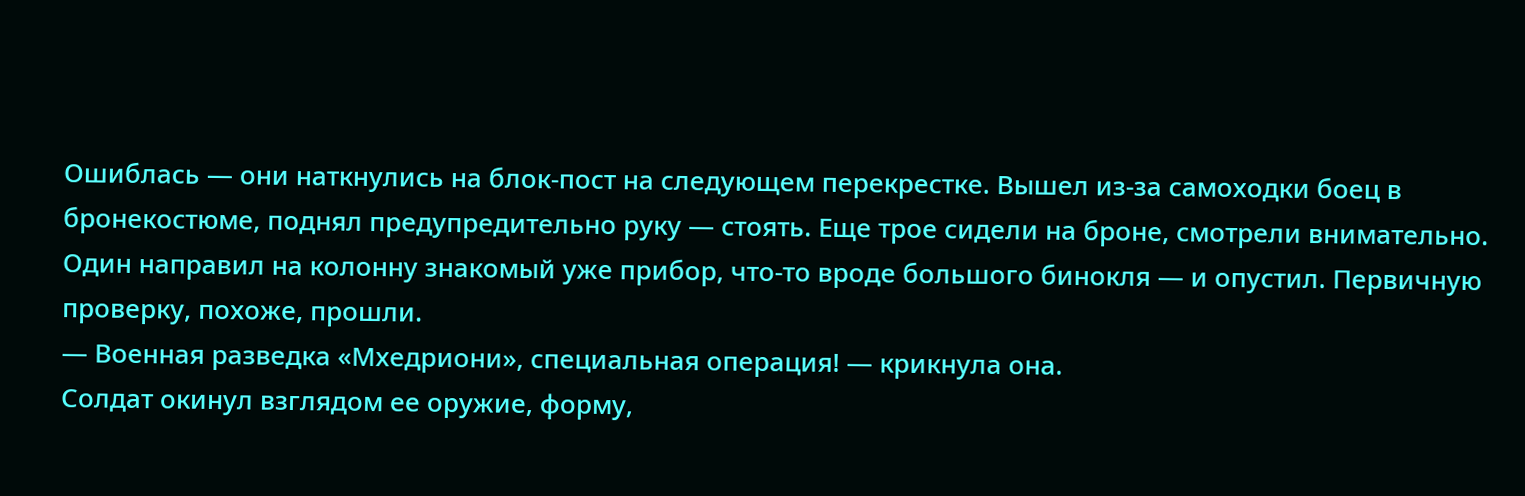Ошиблась — они наткнулись на блок-пост на следующем перекрестке. Вышел из-за самоходки боец в бронекостюме, поднял предупредительно руку — стоять. Еще трое сидели на броне, смотрели внимательно. Один направил на колонну знакомый уже прибор, что-то вроде большого бинокля — и опустил. Первичную проверку, похоже, прошли.
— Военная разведка «Мхедриони», специальная операция! — крикнула она.
Солдат окинул взглядом ее оружие, форму,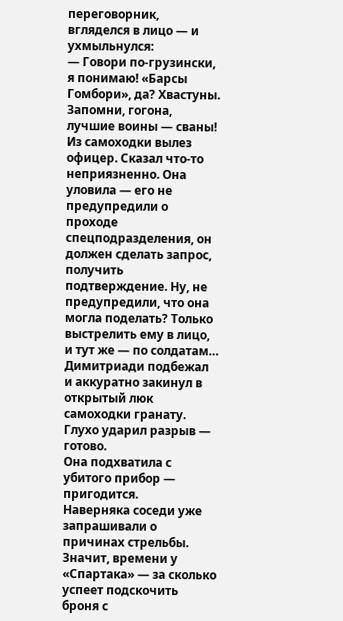переговорник, вгляделся в лицо — и ухмыльнулся:
— Говори по-грузински, я понимаю! «Барсы Гомбори», да? Хвастуны. Запомни, гогона, лучшие воины — сваны!
Из самоходки вылез офицер. Сказал что-то неприязненно. Она уловила — его не предупредили о проходе спецподразделения, он должен сделать запрос, получить подтверждение. Ну, не предупредили, что она могла поделать? Только выстрелить ему в лицо, и тут же — по солдатам… Димитриади подбежал и аккуратно закинул в открытый люк самоходки гранату. Глухо ударил разрыв — готово.
Она подхватила с убитого прибор — пригодится.
Наверняка соседи уже запрашивали о причинах стрельбы. Значит, времени у «Спартака» — за сколько успеет подскочить броня с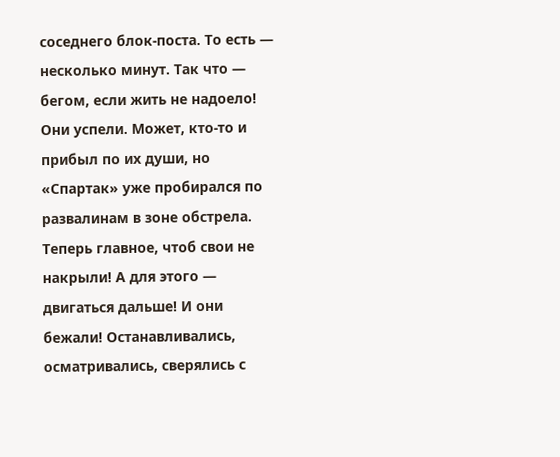соседнего блок-поста. То есть — несколько минут. Так что — бегом, если жить не надоело!
Они успели. Может, кто-то и прибыл по их души, но «Спартак» уже пробирался по развалинам в зоне обстрела. Теперь главное, чтоб свои не накрыли! А для этого — двигаться дальше! И они бежали! Останавливались, осматривались, сверялись с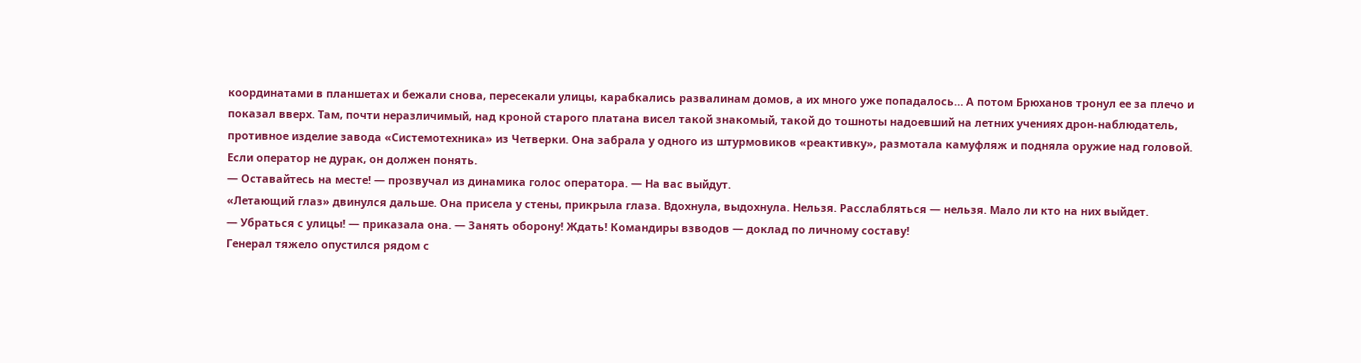координатами в планшетах и бежали снова, пересекали улицы, карабкались развалинам домов, а их много уже попадалось… А потом Брюханов тронул ее за плечо и показал вверх. Там, почти неразличимый, над кроной старого платана висел такой знакомый, такой до тошноты надоевший на летних учениях дрон-наблюдатель, противное изделие завода «Системотехника» из Четверки. Она забрала у одного из штурмовиков «реактивку», размотала камуфляж и подняла оружие над головой. Если оператор не дурак, он должен понять.
— Оставайтесь на месте! — прозвучал из динамика голос оператора. — На вас выйдут.
«Летающий глаз» двинулся дальше. Она присела у стены, прикрыла глаза. Вдохнула, выдохнула. Нельзя. Расслабляться — нельзя. Мало ли кто на них выйдет.
— Убраться с улицы! — приказала она. — Занять оборону! Ждать! Командиры взводов — доклад по личному составу!
Генерал тяжело опустился рядом с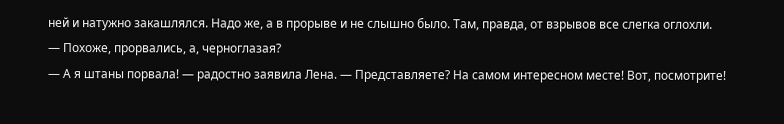ней и натужно закашлялся. Надо же, а в прорыве и не слышно было. Там, правда, от взрывов все слегка оглохли.
— Похоже, прорвались, а, черноглазая?
— А я штаны порвала! — радостно заявила Лена. — Представляете? На самом интересном месте! Вот, посмотрите!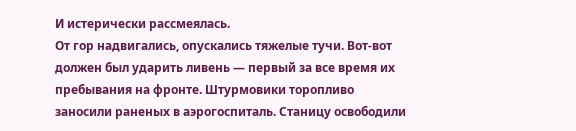И истерически рассмеялась.
От гор надвигались, опускались тяжелые тучи. Вот-вот должен был ударить ливень — первый за все время их пребывания на фронте. Штурмовики торопливо заносили раненых в аэрогоспиталь. Станицу освободили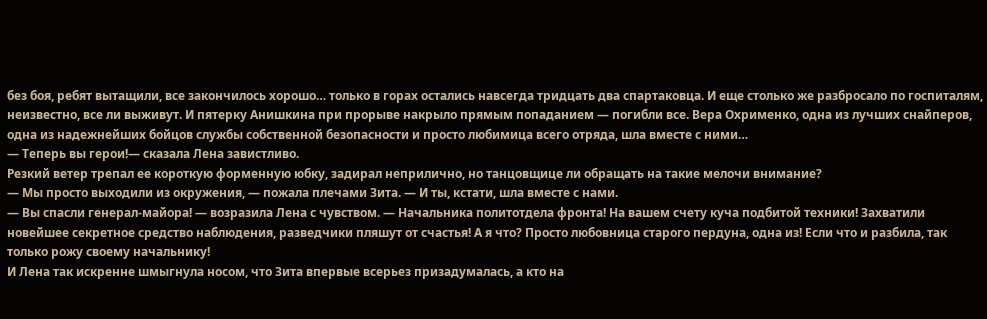без боя, ребят вытащили, все закончилось хорошо… только в горах остались навсегда тридцать два спартаковца. И еще столько же разбросало по госпиталям, неизвестно, все ли выживут. И пятерку Анишкина при прорыве накрыло прямым попаданием — погибли все. Вера Охрименко, одна из лучших снайперов, одна из надежнейших бойцов службы собственной безопасности и просто любимица всего отряда, шла вместе с ними…
— Теперь вы герои!— сказала Лена завистливо.
Резкий ветер трепал ее короткую форменную юбку, задирал неприлично, но танцовщице ли обращать на такие мелочи внимание?
— Мы просто выходили из окружения, — пожала плечами Зита. — И ты, кстати, шла вместе с нами.
— Вы спасли генерал-майора! — возразила Лена с чувством. — Начальника политотдела фронта! На вашем счету куча подбитой техники! Захватили новейшее секретное средство наблюдения, разведчики пляшут от счастья! А я что? Просто любовница старого пердуна, одна из! Если что и разбила, так только рожу своему начальнику!
И Лена так искренне шмыгнула носом, что Зита впервые всерьез призадумалась, а кто на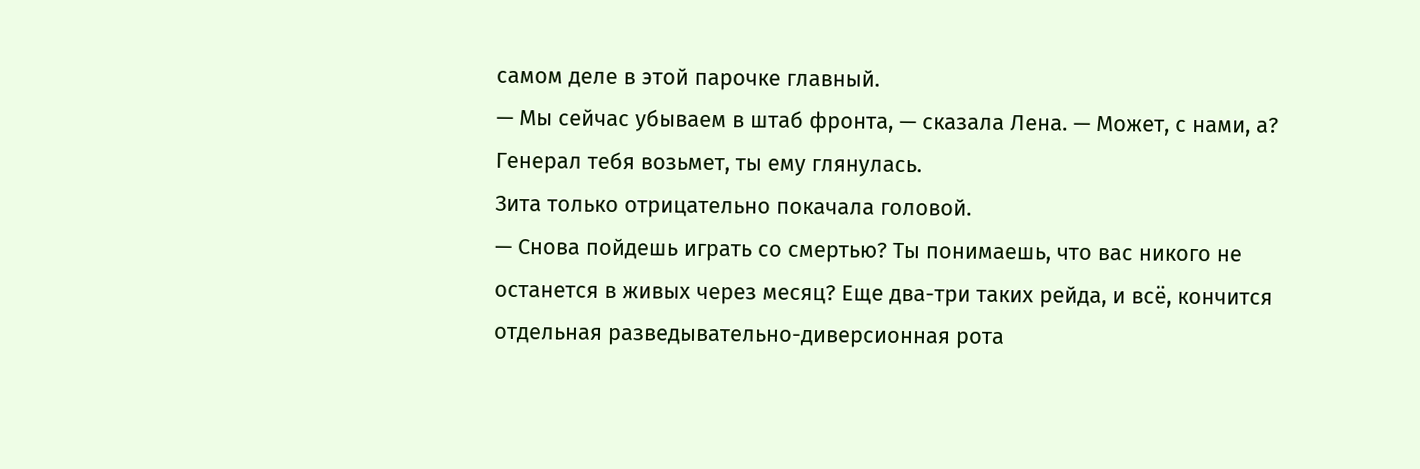самом деле в этой парочке главный.
— Мы сейчас убываем в штаб фронта, — сказала Лена. — Может, с нами, а? Генерал тебя возьмет, ты ему глянулась.
Зита только отрицательно покачала головой.
— Снова пойдешь играть со смертью? Ты понимаешь, что вас никого не останется в живых через месяц? Еще два-три таких рейда, и всё, кончится отдельная разведывательно-диверсионная рота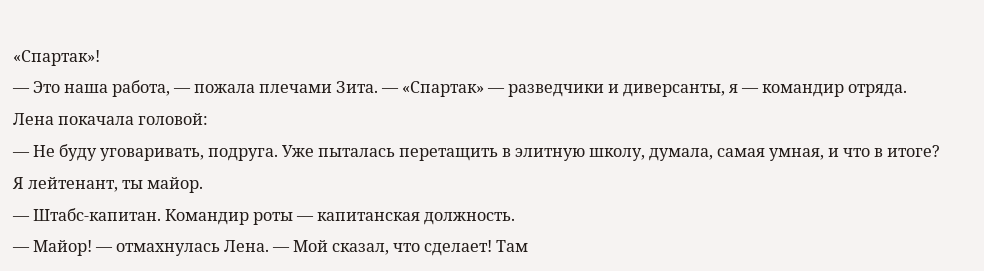«Спартак»!
— Это наша работа, — пожала плечами Зита. — «Спартак» — разведчики и диверсанты, я — командир отряда.
Лена покачала головой:
— Не буду уговаривать, подруга. Уже пыталась перетащить в элитную школу, думала, самая умная, и что в итоге? Я лейтенант, ты майор.
— Штабс-капитан. Командир роты — капитанская должность.
— Майор! — отмахнулась Лена. — Мой сказал, что сделает! Там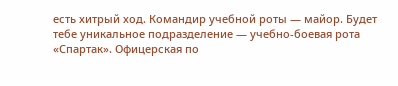есть хитрый ход. Командир учебной роты — майор. Будет тебе уникальное подразделение — учебно-боевая рота «Спартак». Офицерская по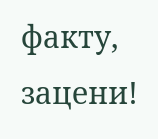факту, зацени!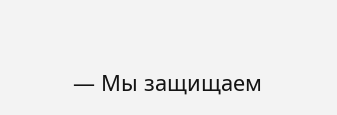— Мы защищаем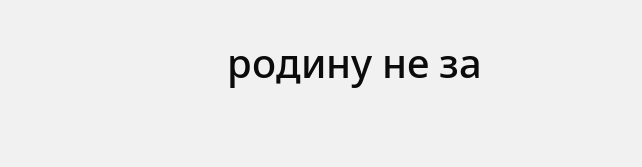родину не за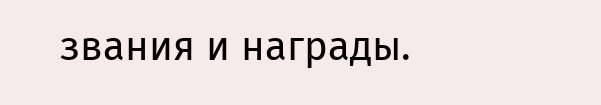звания и награды.